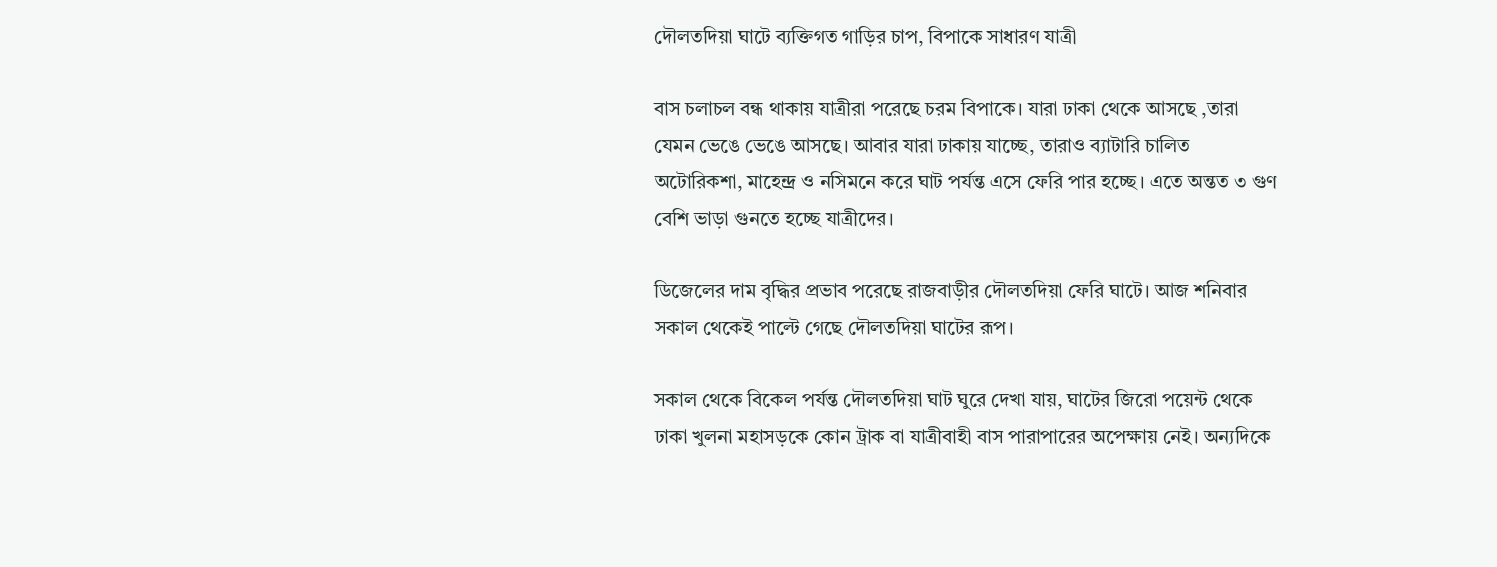দৌলতদিয়া ঘাটে ব্যক্তিগত গাড়ির চাপ, বিপাকে সাধারণ যাত্রী

বাস চলাচল বন্ধ থাকায় যাত্রীরা পরেছে চরম বিপাকে। যারা ঢাকা থেকে আসছে ,তারা যেমন ভেঙে ভেঙে আসছে। আবার যারা ঢাকায় যাচ্ছে, তারাও ব্যাটারি চালিত অটোরিকশা, মাহেন্দ্র ও নসিমনে করে ঘাট পর্যন্ত এসে ফেরি পার হচ্ছে। এতে অন্তত ৩ গুণ বেশি ভাড়া গুনতে হচ্ছে যাত্রীদের।

ডিজেলের দাম বৃদ্ধির প্রভাব পরেছে রাজবাড়ীর দৌলতদিয়া ফেরি ঘাটে। আজ শনিবার সকাল থেকেই পাল্টে গেছে দৌলতদিয়া ঘাটের রূপ।

সকাল থেকে বিকেল পর্যন্ত দৌলতদিয়া ঘাট ঘুরে দেখা যায়, ঘাটের জিরো পয়েন্ট থেকে ঢাকা খুলনা মহাসড়কে কোন ট্রাক বা যাত্রীবাহী বাস পারাপারের অপেক্ষায় নেই। অন্যদিকে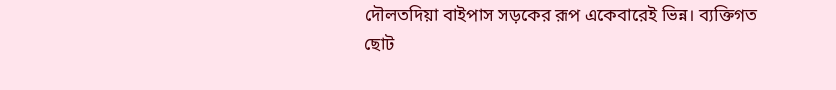দৌলতদিয়া বাইপাস সড়কের রূপ একেবারেই ভিন্ন। ব্যক্তিগত ছোট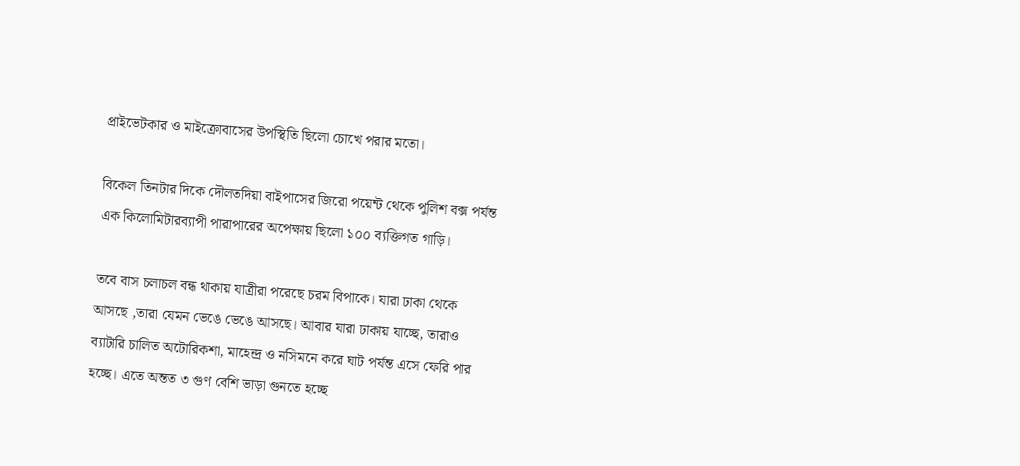প্রাইভেটকার ও মাইক্রোবাসের উপস্থিতি ছিলো চোখে পরার মতো।

বিকেল তিনটার দিকে দৌলতদিয়া বাইপাসের জিরো পয়েন্ট থেকে পুলিশ বক্স পর্যন্ত এক কিলোমিটারব্যাপী পারাপারের অপেক্ষায় ছিলো ১০০ ব্যক্তিগত গাড়ি।

তবে বাস চলাচল বন্ধ থাকায় যাত্রীরা পরেছে চরম বিপাকে। যারা ঢাকা থেকে আসছে ,তারা যেমন ভেঙে ভেঙে আসছে। আবার যারা ঢাকায় যাচ্ছে, তারাও ব্যাটারি চালিত অটোরিকশা, মাহেন্দ্র ও নসিমনে করে ঘাট পর্যন্ত এসে ফেরি পার হচ্ছে। এতে অন্তত ৩ গুণ বেশি ভাড়া গুনতে হচ্ছে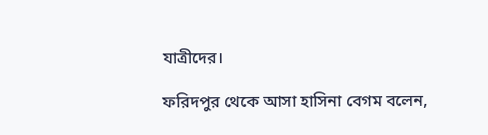যাত্রীদের।

ফরিদপুর থেকে আসা হাসিনা বেগম বলেন,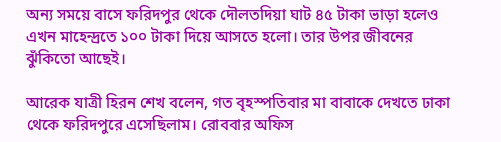অন্য সময়ে বাসে ফরিদপুর থেকে দৌলতদিয়া ঘাট ৪৫ টাকা ভাড়া হলেও এখন মাহেন্দ্রতে ১০০ টাকা দিয়ে আসতে হলো। তার উপর জীবনের ঝুঁকিতো আছেই।

আরেক যাত্রী হিরন শেখ বলেন, গত বৃহস্পতিবার মা বাবাকে দেখতে ঢাকা থেকে ফরিদপুরে এসেছিলাম। রোববার অফিস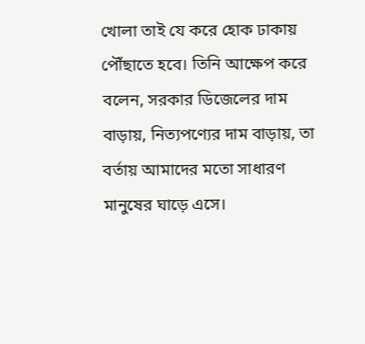খোলা তাই যে করে হোক ঢাকায় পৌঁছাতে হবে। তিনি আক্ষেপ করে বলেন, সরকার ডিজেলের দাম বাড়ায়, নিত্যপণ্যের দাম বাড়ায়, তা বর্তায় আমাদের মতো সাধারণ মানুষের ঘাড়ে এসে।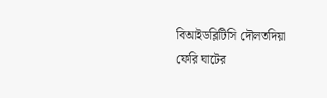বিআইডব্লিটিসি দৌলতদিয়া ফেরি ঘাটের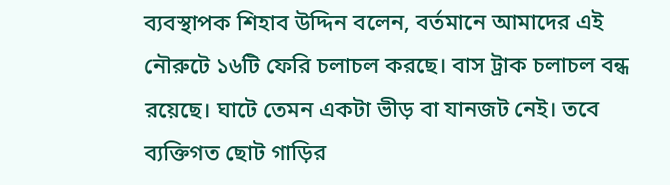ব্যবস্থাপক শিহাব উদ্দিন বলেন, বর্তমানে আমাদের এই নৌরুটে ১৬টি ফেরি চলাচল করছে। বাস ট্রাক চলাচল বন্ধ রয়েছে। ঘাটে তেমন একটা ভীড় বা যানজট নেই। তবে ব্যক্তিগত ছোট গাড়ির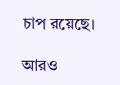চাপ রয়েছে।

আরও